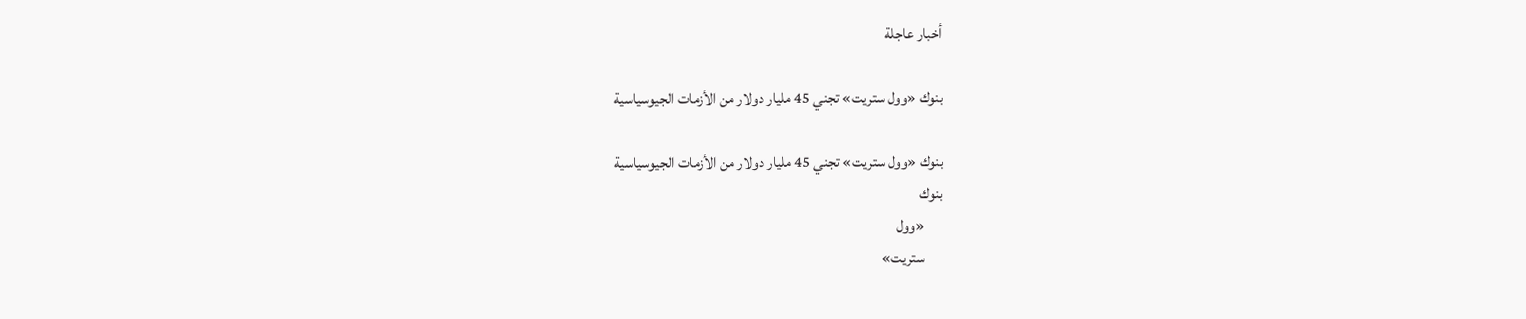أخبار عاجلة

بنوك «وول ستريت» تجني 45 مليار دولار من الأزمات الجيوسياسية

بنوك «وول ستريت» تجني 45 مليار دولار من الأزمات الجيوسياسية
بنوك
      «وول
      ستريت»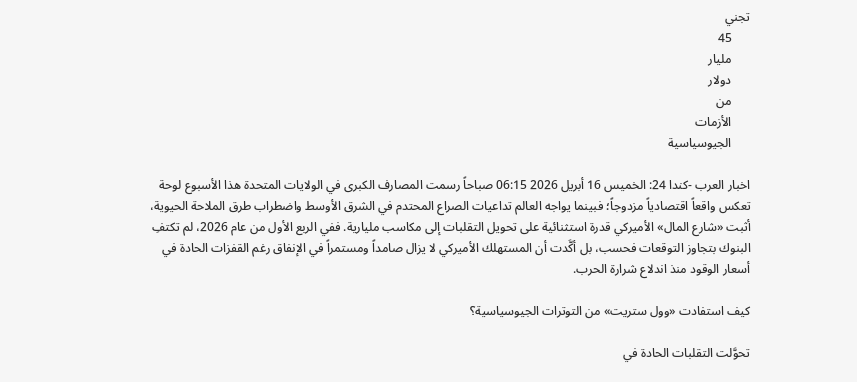تجني
      45
      مليار
      دولار
      من
      الأزمات
      الجيوسياسية

اخبار العرب -كندا 24: الخميس 16 أبريل 2026 06:15 صباحاً رسمت المصارف الكبرى في الولايات المتحدة هذا الأسبوع لوحة تعكس واقعاً اقتصادياً مزدوجاً؛ فبينما يواجه العالم تداعيات الصراع المحتدم في الشرق الأوسط واضطراب طرق الملاحة الحيوية، أثبت «شارع المال» الأميركي قدرة استثنائية على تحويل التقلبات إلى مكاسب مليارية. ففي الربع الأول من عام 2026، لم تكتفِ البنوك بتجاوز التوقعات فحسب، بل أكَّدت أن المستهلك الأميركي لا يزال صامداً ومستمراً في الإنفاق رغم القفزات الحادة في أسعار الوقود منذ اندلاع شرارة الحرب.

كيف استفادت «وول ستريت» من التوترات الجيوسياسية؟

تحوَّلت التقلبات الحادة في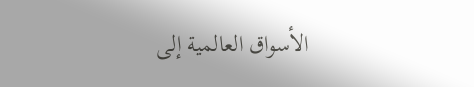الأسواق العالمية إلى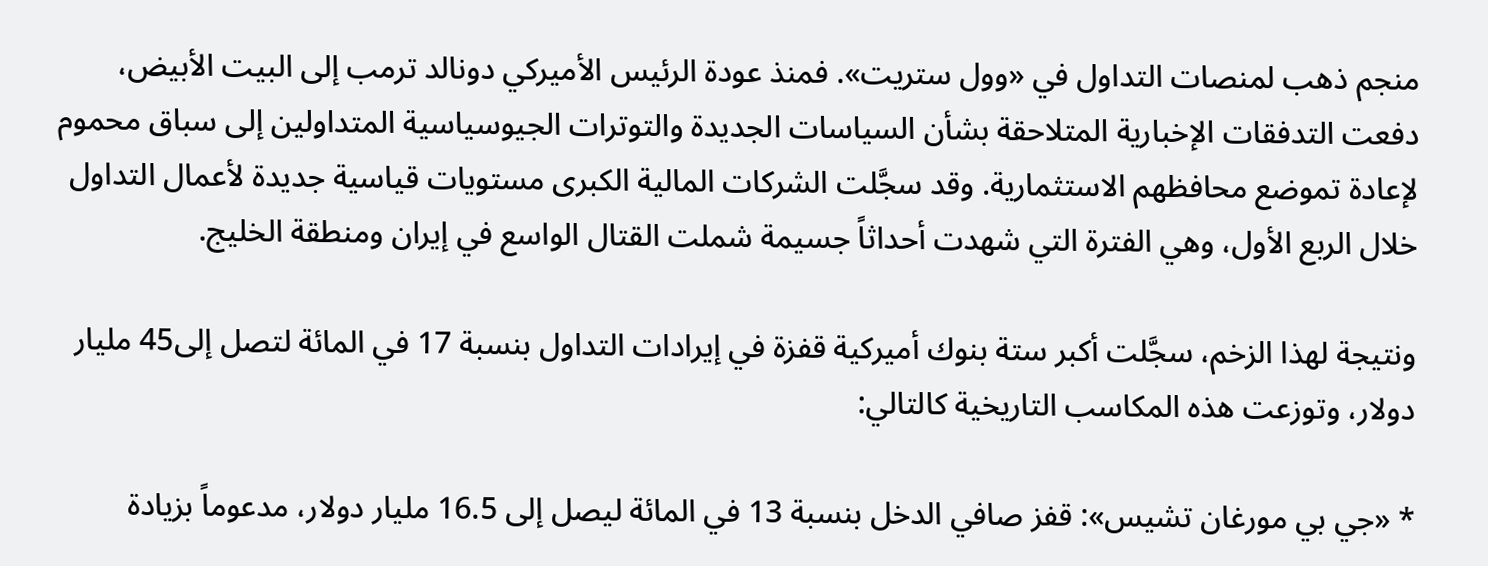منجم ذهب لمنصات التداول في «وول ستريت». فمنذ عودة الرئيس الأميركي دونالد ترمب إلى البيت الأبيض، دفعت التدفقات الإخبارية المتلاحقة بشأن السياسات الجديدة والتوترات الجيوسياسية المتداولين إلى سباق محموم لإعادة تموضع محافظهم الاستثمارية. وقد سجَّلت الشركات المالية الكبرى مستويات قياسية جديدة لأعمال التداول خلال الربع الأول، وهي الفترة التي شهدت أحداثاً جسيمة شملت القتال الواسع في إيران ومنطقة الخليج.

ونتيجة لهذا الزخم، سجَّلت أكبر ستة بنوك أميركية قفزة في إيرادات التداول بنسبة 17 في المائة لتصل إلى45 مليار دولار، وتوزعت هذه المكاسب التاريخية كالتالي:

* «جي بي مورغان تشيس»: قفز صافي الدخل بنسبة 13 في المائة ليصل إلى 16.5 مليار دولار، مدعوماً بزيادة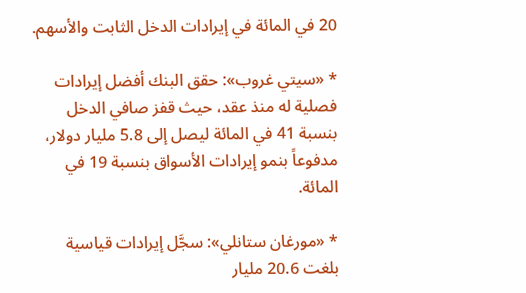20 في المائة في إيرادات الدخل الثابت والأسهم.

* «سيتي غروب»: حقق البنك أفضل إيرادات فصلية له منذ عقد، حيث قفز صافي الدخل بنسبة 41 في المائة ليصل إلى 5.8 مليار دولار، مدفوعاً بنمو إيرادات الأسواق بنسبة 19 في المائة.

* «مورغان ستانلي»: سجَّل إيرادات قياسية بلغت 20.6 مليار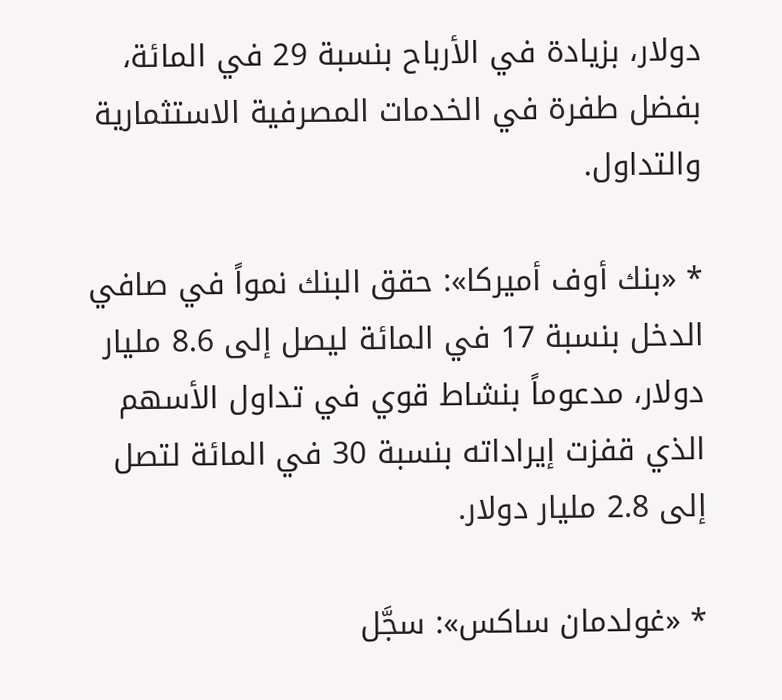دولار، بزيادة في الأرباح بنسبة 29 في المائة، بفضل طفرة في الخدمات المصرفية الاستثمارية والتداول.

* «بنك أوف أميركا»: حقق البنك نمواً في صافي الدخل بنسبة 17 في المائة ليصل إلى 8.6 مليار دولار، مدعوماً بنشاط قوي في تداول الأسهم الذي قفزت إيراداته بنسبة 30 في المائة لتصل إلى 2.8 مليار دولار.

* «غولدمان ساكس»: سجَّل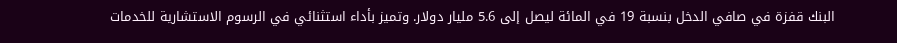البنك قفزة في صافي الدخل بنسبة 19 في المائة ليصل إلى 5.6 مليار دولار. وتميز بأداء استثنائي في الرسوم الاستشارية للخدمات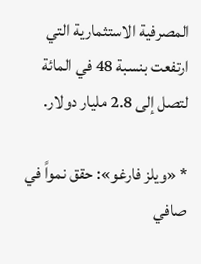المصرفية الاستثمارية التي ارتفعت بنسبة 48 في المائة لتصل إلى 2.8 مليار دولار.

* «ويلز فارغو»: حقق نمواً في صافي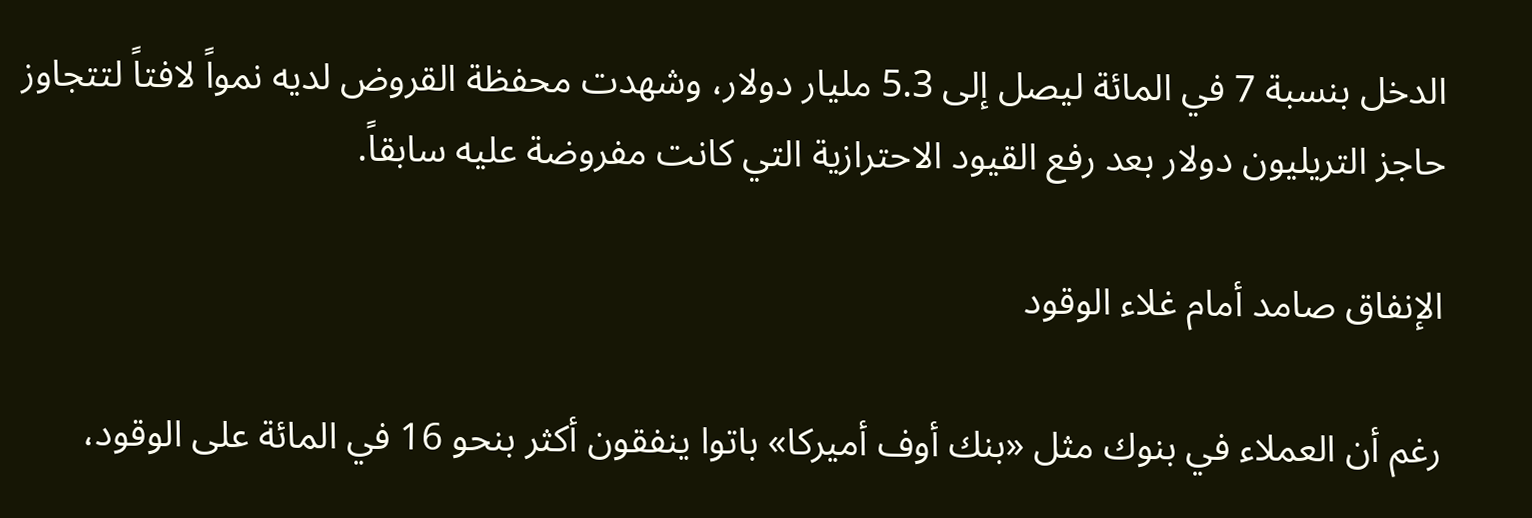الدخل بنسبة 7 في المائة ليصل إلى 5.3 مليار دولار، وشهدت محفظة القروض لديه نمواً لافتاً لتتجاوز حاجز التريليون دولار بعد رفع القيود الاحترازية التي كانت مفروضة عليه سابقاً.

الإنفاق صامد أمام غلاء الوقود

رغم أن العملاء في بنوك مثل «بنك أوف أميركا» باتوا ينفقون أكثر بنحو 16 في المائة على الوقود،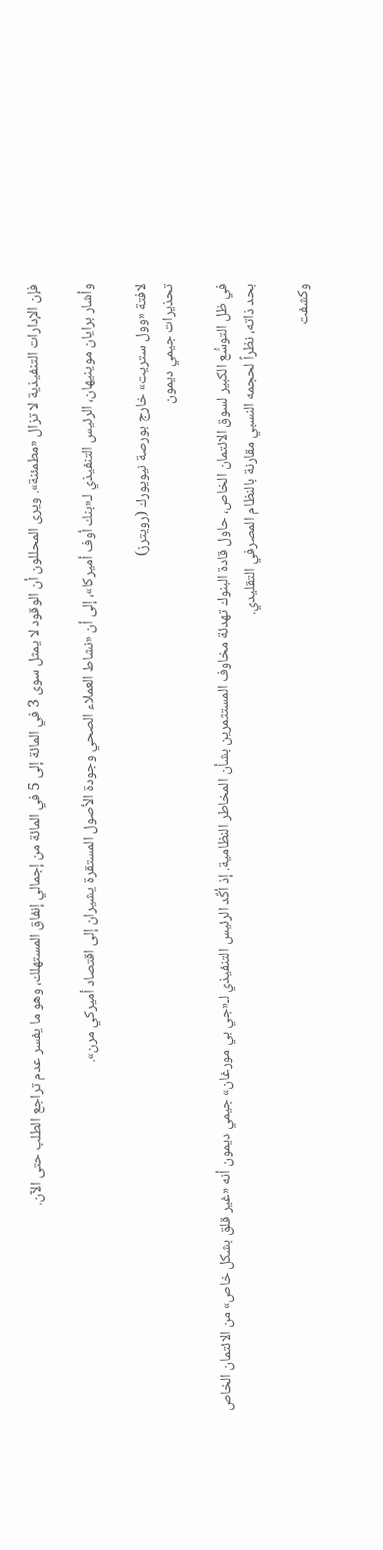فإن الإدارات التنفيذية لا تزال «مطمئنة». ويرى المحللون أن الوقود لا يمثل سوى 3 في المائة إلى 5 في المائة من إجمالي إنفاق المستهلك، وهو ما يفسر عدم تراجع الطلب حتى الآن.

وأشار برايان موينيهان، الرئيس التنفيذي لـ«بنك أوف أميركا»، إلى أن «نشاط العملاء الصحي وجودة الأصول المستقرة يشيران إلى اقتصاد أميركي مرن».

لافتة «وول ستريت» خارج بورصة نيويورك (رويترز)
تحذيرات جيمي ديمون

في ظل التوسُّع الكبير لسوق الائتمان الخاص، حاول قادة البنوك تهدئة مخاوف المستثمرين بشأن المخاطر النظامية. إذ أكَّد الرئيس التنفيذي لـ«جي بي مورغان» جيمي ديمون أنه «غير قلق بشكل خاص» من الائتمان الخاص بحد ذاته، نظراً لحجمه النسبي مقارنة بالنظام المصرفي التقليدي.

وكشفت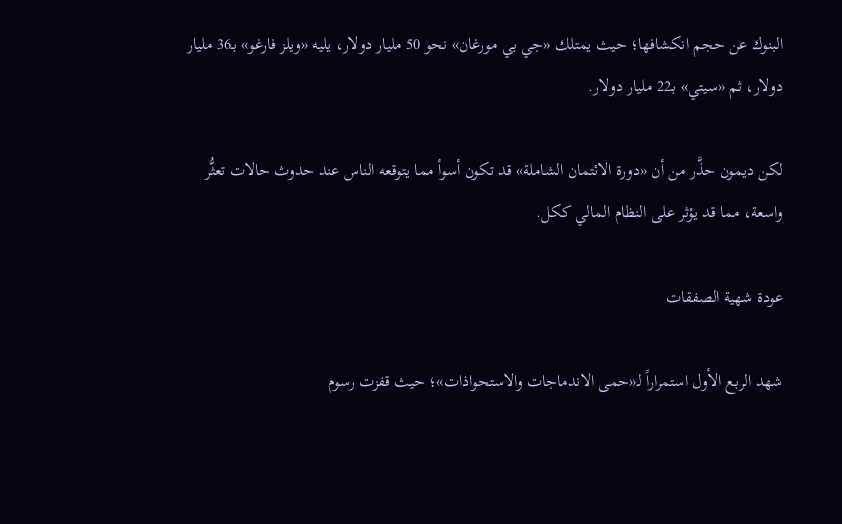البنوك عن حجم انكشافها؛ حيث يمتلك «جي بي مورغان» نحو 50 مليار دولار، يليه «ويلز فارغو» بـ36 مليار دولار، ثم «سيتي» بـ22 مليار دولار.

لكن ديمون حذَّر من أن «دورة الائتمان الشاملة» قد تكون أسوأ مما يتوقعه الناس عند حدوث حالات تعثُّر واسعة، مما قد يؤثر على النظام المالي ككل.

عودة شهية الصفقات

شهد الربع الأول استمراراً لـ«حمى الاندماجات والاستحواذات»؛ حيث قفزت رسوم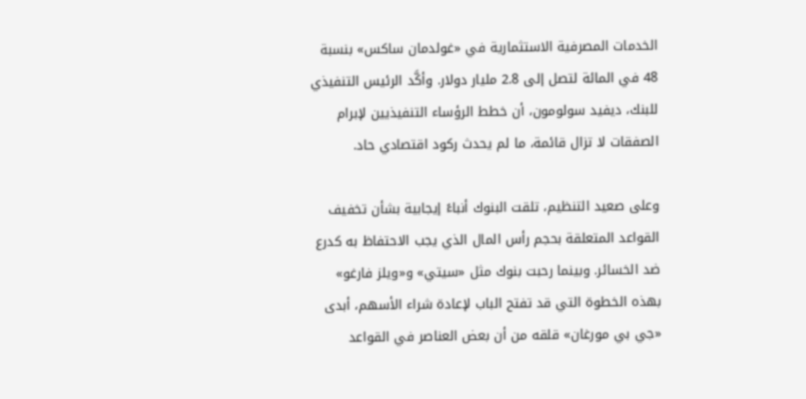الخدمات المصرفية الاستثمارية في «غولدمان ساكس» بنسبة 48 في المائة لتصل إلى 2.8 مليار دولار. وأكَّد الرئيس التنفيذي للبنك، ديفيد سولومون، أن خطط الرؤساء التنفيذيين لإبرام الصفقات لا تزال قائمة، ما لم يحدث ركود اقتصادي حاد.

وعلى صعيد التنظيم، تلقت البنوك أنباءً إيجابية بشأن تخفيف القواعد المتعلقة بحجم رأس المال الذي يجب الاحتفاظ به كدرع ضد الخسائر. وبينما رحبت بنوك مثل «سيتي» و«ويلز فارغو» بهذه الخطوة التي قد تفتح الباب لإعادة شراء الأسهم، أبدى «جي بي مورغان» قلقه من أن بعض العناصر في القواعد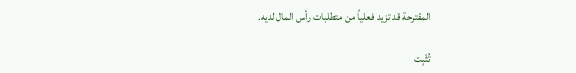المقترحة قد تزيد فعلياً من متطلبات رأس المال لديه.

تُثْبِت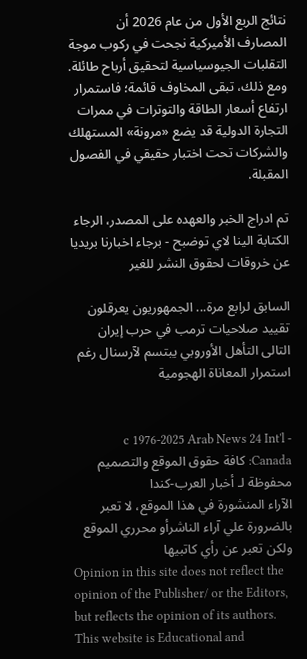نتائج الربع الأول من عام 2026 أن المصارف الأميركية نجحت في ركوب موجة التقلبات الجيوسياسية لتحقيق أرباح طائلة. ومع ذلك، تبقى المخاوف قائمة؛ فاستمرار ارتفاع أسعار الطاقة والتوترات في ممرات التجارة الدولية قد يضع «مرونة» المستهلك والشركات تحت اختبار حقيقي في الفصول المقبلة.

تم ادراج الخبر والعهده على المصدر، الرجاء الكتابة الينا لاي توضبح - برجاء اخبارنا بريديا عن خروقات لحقوق النشر للغير

السابق لرابع مرة... الجمهوريون يعرقلون تقييد صلاحيات ترمب في حرب إيران
التالى التأهل الأوروبي يبتسم لآرسنال رغم استمرار المعاناة الهجومية


c 1976-2025 Arab News 24 Int'l - Canada: كافة حقوق الموقع والتصميم محفوظة لـ أخبار العرب-كندا
الآراء المنشورة في هذا الموقع، لا تعبر بالضرورة علي آراء الناشرأو محرري الموقع ولكن تعبر عن رأي كاتبيها
Opinion in this site does not reflect the opinion of the Publisher/ or the Editors, but reflects the opinion of its authors.
This website is Educational and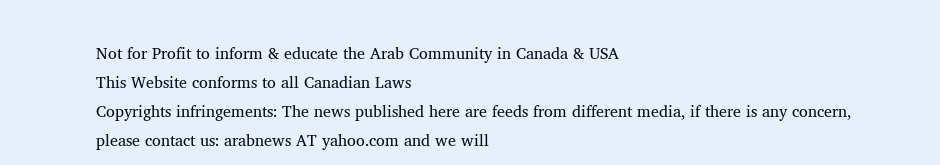Not for Profit to inform & educate the Arab Community in Canada & USA
This Website conforms to all Canadian Laws
Copyrights infringements: The news published here are feeds from different media, if there is any concern,
please contact us: arabnews AT yahoo.com and we will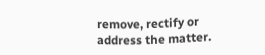remove, rectify or address the matter.